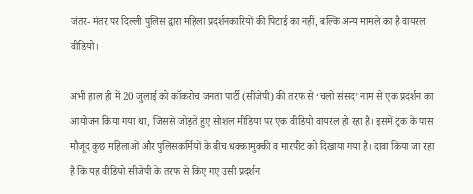जंतर- मंतर पर दिल्ली पुलिस द्वारा महिला प्रदर्शनकारियों की पिटाई का नहीं, बल्कि अन्य मामले का है वायरल वीडियो।

अभी हाल ही में 20 जुलाई को कॉकरोच जनता पार्टी (सीजेपी) की तरफ से ‘चलो संसद’ नाम से एक प्रदर्शन का आयोजन किया गया था, जिससे जोड़ते हुए सोशल मीडिया पर एक वीडियो वायरल हो रहा है। इसमें ट्रक के पास मौजूद कुछ महिलाओं और पुलिसकर्मियों के बीच धक्कामुक्की व मारपीट को दिखाया गया है। दावा किया जा रहा है कि यह वीडियो सीजेपी के तरफ से किए गए उसी प्रदर्शन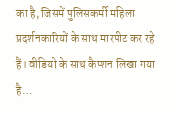का है, जिसमें पुलिसकर्मी महिला प्रदर्शनकारियों के साथ मारपीट कर रहे हैं। वीडियो के साथ कैप्शन लिखा गया है…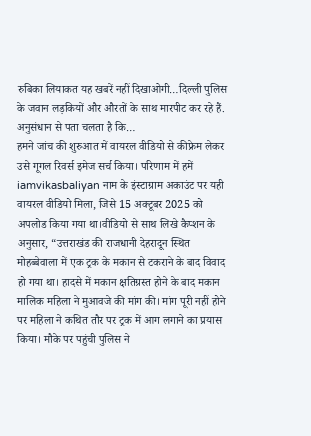रुबिका लियाकत यह खबरें नहीं दिखाओगी…दिल्ली पुलिस के जवान लड़कियों और औरतों के साथ मारपीट कर रहे हैं.
अनुसंधान से पता चलता है कि…
हमने जांच की शुरुआत में वायरल वीडियो से कीफ्रेम लेकर उसे गूगल रिवर्स इमेज सर्च किया। परिणाम में हमें iamvikasbaliyan नाम के इंस्टाग्राम अकाउंट पर यही वायरल वीडियो मिला, जिसे 15 अक्टूबर 2025 को अपलोड किया गया था।वीडियो से साथ लिखे कैप्शन के अनुसार, “उत्तराखंड की राजधानी देहरादून स्थित मोहब्बेवाला में एक ट्रक के मकान से टकराने के बाद विवाद हो गया था। हादसे में मकान क्षतिग्रस्त होने के बाद मकान मालिक महिला ने मुआवजे की मांग की। मांग पूरी नहीं होने पर महिला ने कथित तौर पर ट्रक में आग लगाने का प्रयास किया। मौके पर पहुंची पुलिस ने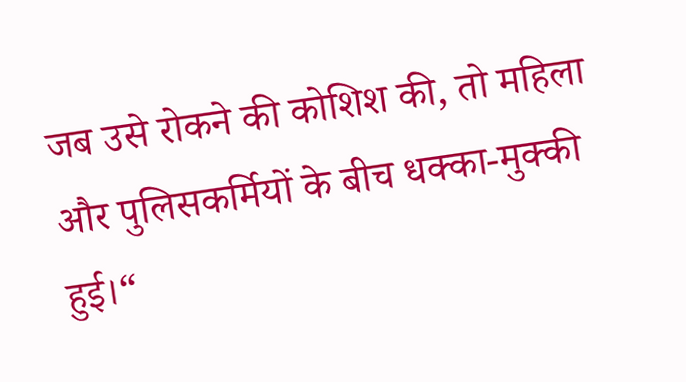जब उसे रोकने की कोशिश की, तो महिला और पुलिसकर्मियों के बीच धक्का-मुक्की हुई।“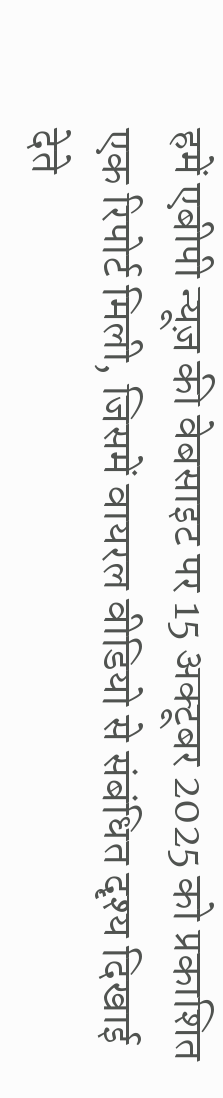हमें एबीपी न्यूज़ की वेबसाइट पर 15 अक्टूबर 2025 को प्रकाशित एक रिपोर्ट मिली, जिसमें वायरल वीडियो से संबंधित दृश्य दिखाई देते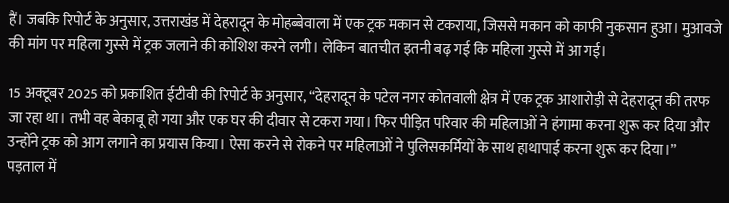हैं। जबकि रिपोर्ट के अनुसार, उत्तराखंड में देहरादून के मोहब्बेवाला में एक ट्रक मकान से टकराया, जिससे मकान को काफी नुकसान हुआ। मुआवजे की मांग पर महिला गुस्से में ट्रक जलाने की कोशिश करने लगी। लेकिन बातचीत इतनी बढ़ गई कि महिला गुस्से में आ गई।

15 अक्टूबर 2025 को प्रकाशित ईटीवी की रिपोर्ट के अनुसार, “देहरादून के पटेल नगर कोतवाली क्षेत्र में एक ट्रक आशारोड़ी से देहरादून की तरफ जा रहा था। तभी वह बेकाबू हो गया और एक घर की दीवार से टकरा गया। फिर पीड़ित परिवार की महिलाओं ने हंगामा करना शुरू कर दिया और उन्होंने ट्रक को आग लगाने का प्रयास किया। ऐसा करने से रोकने पर महिलाओं ने पुलिसकर्मियों के साथ हाथापाई करना शुरू कर दिया।”
पड़ताल में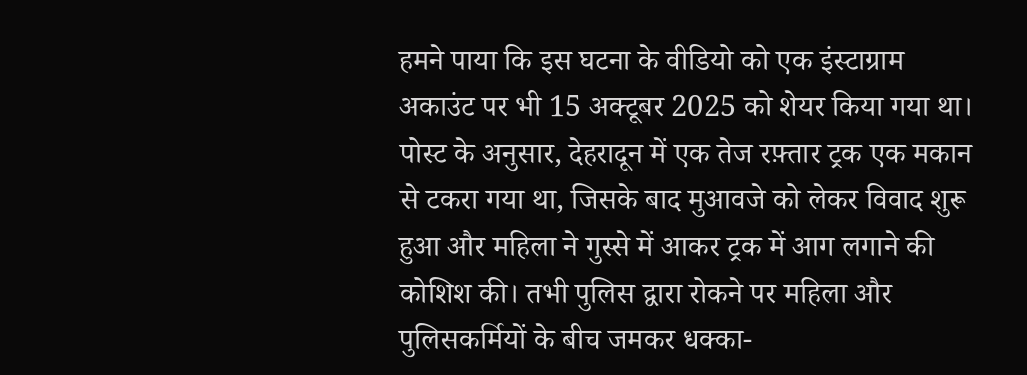हमने पाया कि इस घटना के वीडियो को एक इंस्टाग्राम अकाउंट पर भी 15 अक्टूबर 2025 को शेयर किया गया था। पोस्ट के अनुसार, देहरादून में एक तेज रफ़्तार ट्रक एक मकान से टकरा गया था, जिसके बाद मुआवजे को लेकर विवाद शुरू हुआ और महिला ने गुस्से में आकर ट्रक में आग लगाने की कोशिश की। तभी पुलिस द्वारा रोकने पर महिला और पुलिसकर्मियों के बीच जमकर धक्का-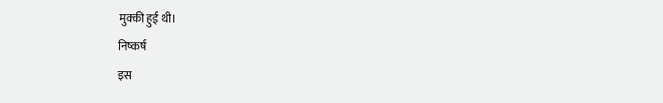मुक्की हुई थी।
निष्कर्ष
इस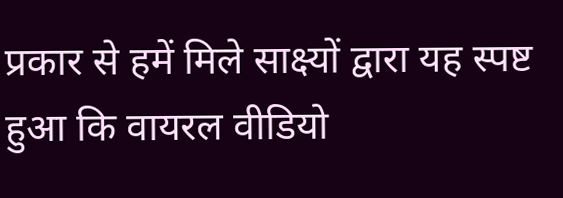प्रकार से हमें मिले साक्ष्यों द्वारा यह स्पष्ट हुआ कि वायरल वीडियो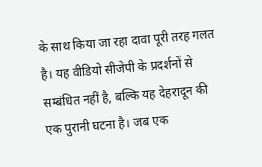के साथ किया जा रहा दावा पूरी तरह गलत है। यह वीडियो सीजेपी के प्रदर्शनों से सम्बंधित नहीं है, बल्कि यह देहरादून की एक पुरानी घटना है। जब एक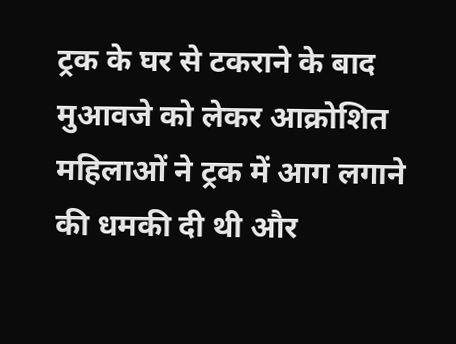ट्रक के घर से टकराने के बाद मुआवजे को लेकर आक्रोशित महिलाओं ने ट्रक में आग लगाने की धमकी दी थी और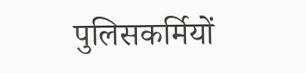पुलिसकर्मियों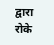द्वारा रोके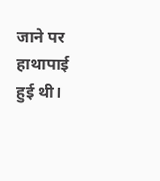जाने पर हाथापाई हुई थी।